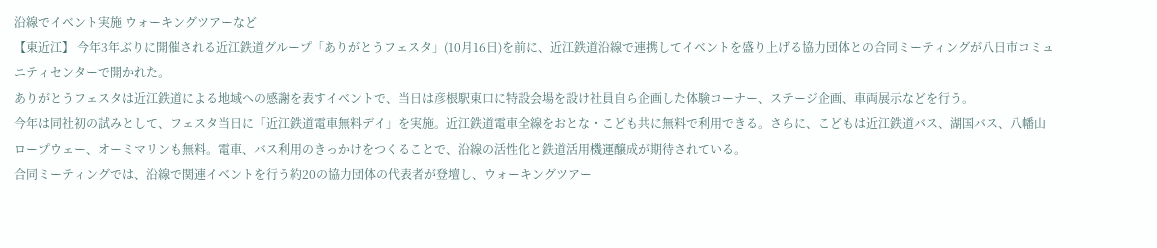沿線でイベント実施 ウォーキングツアーなど
【東近江】 今年3年ぶりに開催される近江鉄道グループ「ありがとうフェスタ」(10月16日)を前に、近江鉄道沿線で連携してイベントを盛り上げる協力団体との合同ミーティングが八日市コミュニティセンターで開かれた。
ありがとうフェスタは近江鉄道による地域への感謝を表すイベントで、当日は彦根駅東口に特設会場を設け社員自ら企画した体験コーナー、ステージ企画、車両展示などを行う。
今年は同社初の試みとして、フェスタ当日に「近江鉄道電車無料デイ」を実施。近江鉄道電車全線をおとな・こども共に無料で利用できる。さらに、こどもは近江鉄道バス、湖国バス、八幡山ロープウェー、オーミマリンも無料。電車、バス利用のきっかけをつくることで、沿線の活性化と鉄道活用機運醸成が期待されている。
合同ミーティングでは、沿線で関連イベントを行う約20の協力団体の代表者が登壇し、ウォーキングツアー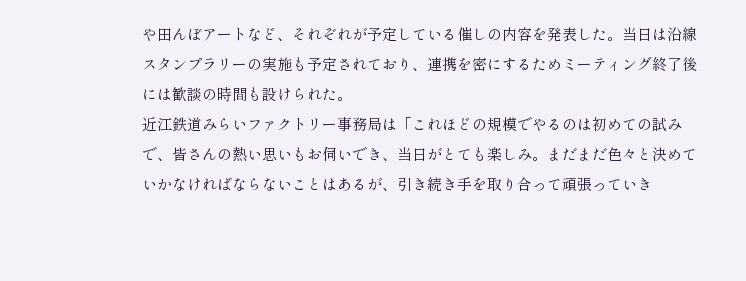や田んぼアートなど、それぞれが予定している催しの内容を発表した。当日は沿線スタンプラリーの実施も予定されており、連携を密にするためミーティング終了後には歓談の時間も設けられた。
近江鉄道みらいファクトリー事務局は「これほどの規模でやるのは初めての試みで、皆さんの熱い思いもお伺いでき、当日がとても楽しみ。まだまだ色々と決めていかなければならないことはあるが、引き続き手を取り合って頑張っていき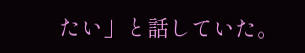たい」と話していた。